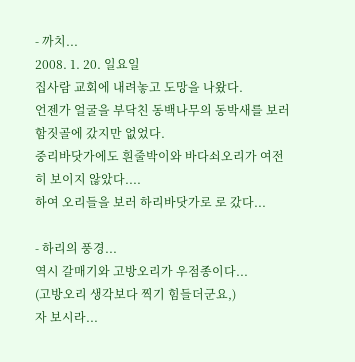- 까치...
2008. 1. 20. 일요일
집사람 교회에 내려놓고 도망을 나왔다.
언젠가 얼굴을 부닥친 동백나무의 동박새를 보러 함짓골에 갔지만 없었다.
중리바닷가에도 흰줄박이와 바다쇠오리가 여전히 보이지 않았다....
하여 오리들을 보러 하리바닷가로 로 갔다...

- 하리의 풍경...
역시 갈매기와 고방오리가 우점종이다...
(고방오리 생각보다 찍기 힘들더군요,)
자 보시라...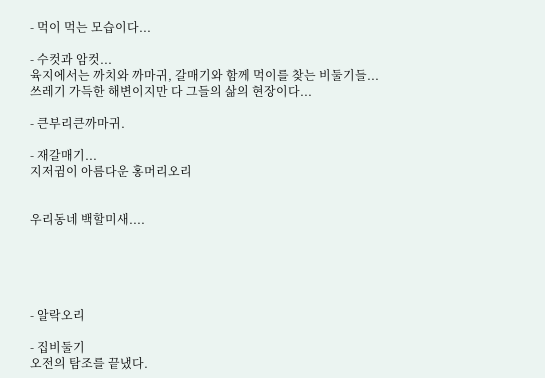- 먹이 먹는 모습이다...

- 수컷과 암컷...
육지에서는 까치와 까마귀, 갈매기와 함께 먹이를 찾는 비둘기들...
쓰레기 가득한 해변이지만 다 그들의 삶의 현장이다...

- 큰부리큰까마귀.

- 재갈매기...
지저귐이 아름다운 홍머리오리


우리동네 백할미새....





- 알락오리

- 집비둘기
오전의 탐조를 끝냈다.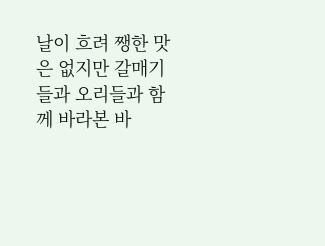날이 흐려 쨍한 맛은 없지만 갈매기들과 오리들과 함께 바라본 바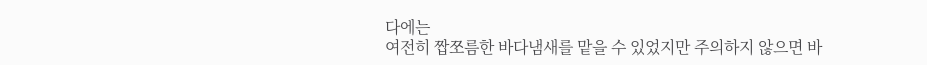다에는
여전히 짭쪼름한 바다냄새를 맡을 수 있었지만 주의하지 않으면 바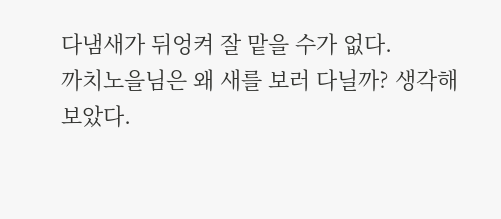다냄새가 뒤엉켜 잘 맡을 수가 없다.
까치노을님은 왜 새를 보러 다닐까? 생각해보았다.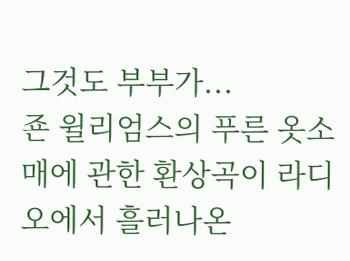그것도 부부가...
죤 윌리엄스의 푸른 옷소매에 관한 환상곡이 라디오에서 흘러나온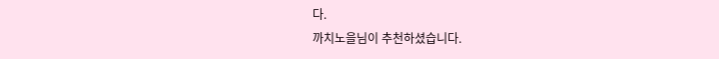다.
까치노을님이 추천하셨습니다.